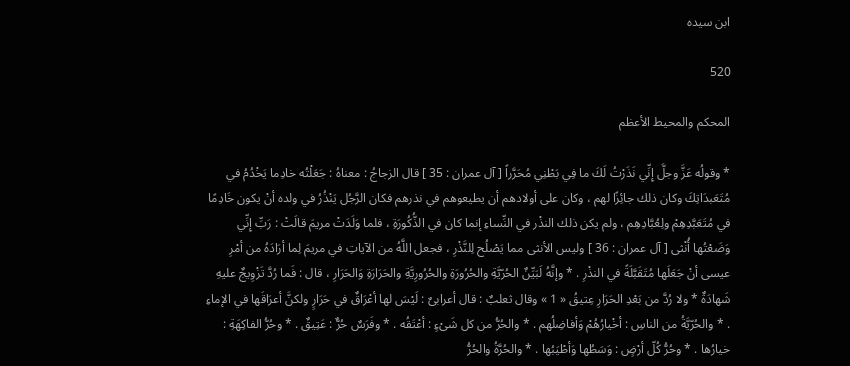ابن سيده

520

المحكم والمحيط الأعظم

* وقولُه عَزَّ وجلَّ إِنِّي نَذَرْتُ لَكَ ما فِي بَطْنِي مُحَرَّراً [ آل عمران : 35 ] قال الزجاجُ : معناهُ : جَعَلْتُه خادِما يَخْدُمُ في مُتَعَبدَاتِكَ وكان ذلك جائِزًا لهم ، وكان على أولادهم أن يطيعوهم في نذرهم فكان الرَّجُل يَنْذُرُ في ولده أنْ يكون خَادِمًا في مُتَعَبَّدِهِمْ ولِعُبَّادِهِم ، ولم يكن ذلك النذْر في النِّساءِ إنما كان في الذُّكُورَةِ ، فلما وَلَدَتْ مريمَ قالَتْ : رَبِّ إِنِّي وَضَعْتُها أُنْثى [ آل عمران : 36 ] وليس الأنثى مما يَصْلُح لِلنَّذْرِ ، فجعل اللَّهُ من الآياتِ في مريمَ لِما أرَادَهُ من أمْرِ عيسى أنْ جَعَلَها مُتَقَبَّلَةً في النذْرِ . * وإنَّهُ لَبَيِّنٌ الحُرّيَّةِ والحُرُورَةِ والحُرُورِيَّةِ والحَرَارَةِ وَالحَرَارِ ، قال : فَما رُدَّ تَزْوِيجٌ عليهِ شَهادَةٌ * ولا رُدَّ من بَعْدِ الحَرَارِ عِتيقُ « 1 » وقال ثعلبٌ : قال أعرابىٌ : لَيْسَ لها أعْرَاقٌ في حَرَارٍ ولكنَّ أعرَاقَها في الإماءِ . * والحُرّيَّةُ من الناسِ : أخْيارُهُمْ وَأفاضِلُهم . * والحُرُّ من كل شَىْءٍ : أعْتَقُه . * وفَرَسٌ حُرٌّ : عَتِيقٌ . * وحُرُّ الفاكِهَةِ : خيارُها . * وحُرُّ كُلّ أرْضٍ : وَسَطُها وَأطْيَبُها . * والحُرَّةُ والحُرُّ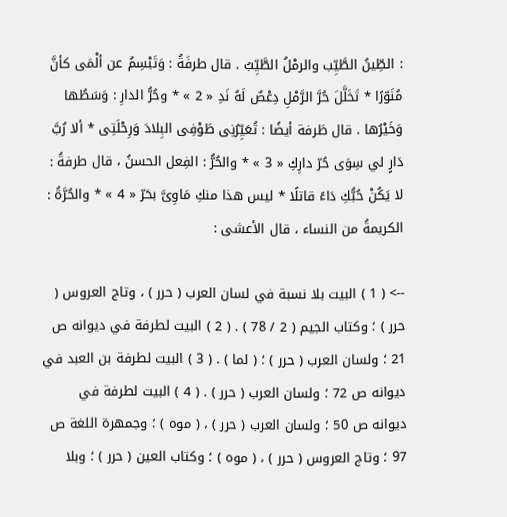: الطِّينُ الطَّيِّب والرمْلُ الطَّيِّبُ . قال طرفَةُ : وَتَبْسِمُ عن ألْمَى كأنَّ مُنَوّرًا * تَخَلَّلَ حُرَّ الرَّمْلِ دِعْصٌ لَهُ نَدِ « 2 » * وحُرُّ الدارِ : وَسَطُها وَخَيْرُها . قال طَرفة أيضًا : تُعَيِّرُنِى طَوْفِى البِلادَ وَرِحْلَتِى * ألا رُبَّ دَارٍ لي سِوَى حُرّ دارِكِ « 3 » * والحُرُّ : الفِعل الحسنُ ، قال طرفةُ : لا يَكُنْ حُبُّكِ دَاءً قاتلًا * ليس هذا منكِ مَاوِىَّ بحَرّ « 4 » * والحُرَّةُ : الكريمةُ من النساء ، قال الأعشى :

--> ( 1 ) البيت بلا نسبة في لسان العرب ( حرر ) ، وتاج العروس ( حرر ) ؛ وكتاب الجيم ( 2 / 78 ) . ( 2 ) البيت لطرفة في ديوانه ص 21 ؛ ولسان العرب ( حرر ) ؛ ( لما ) . ( 3 ) البيت لطرفة بن العبد في ديوانه ص 72 ؛ ولسان العرب ( حرر ) . ( 4 ) البيت لطرفة في ديوانه ص 50 ؛ ولسان العرب ( حرر ) ، ( موه ) ؛ وجمهرة اللغة ص 97 ؛ وتاج العروس ( حرر ) ، ( موه ) ؛ وكتاب العين ( حرر ) ؛ وبلا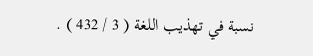نسبة في تهذيب اللغة ( 3 / 432 ) .